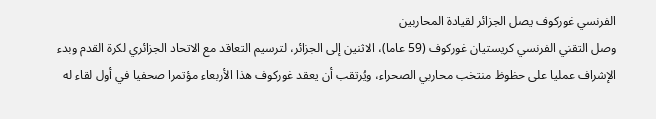الفرنسي غوركوف يصل الجزائر لقيادة المحاربين
وصل التقني الفرنسي كريستيان غوركوف (59 عاما)، الاثنين إلى الجزائر، لترسيم التعاقد مع الاتحاد الجزائري لكرة القدم وبدء الإشراف عمليا على حظوظ منتخب محاربي الصحراء، ويُرتقب أن يعقد غوركوف هذا الأربعاء مؤتمرا صحفيا في أول لقاء له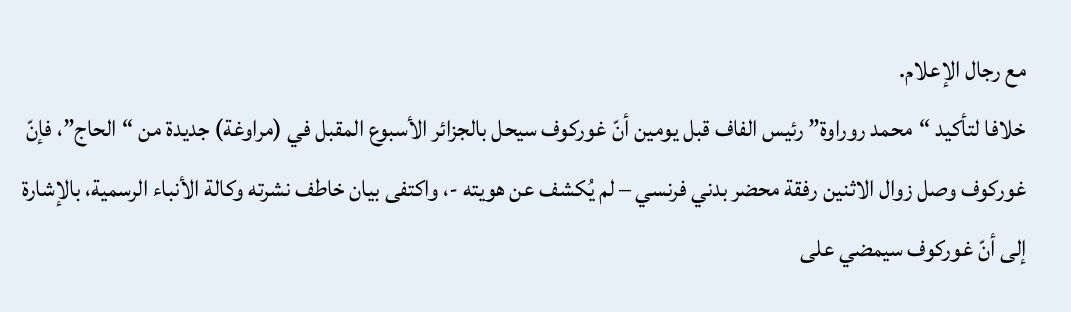مع رجال الإعلام.
خلافا لتأكيد “محمد روراوة” رئيس الفاف قبل يومين أنّ غوركوف سيحل بالجزائر الأسبوع المقبل في (مراوغة) جديدة من “الحاج”، فإنّ غوركوف وصل زوال الاثنين رفقة محضر بدني فرنسي – لم يُكشف عن هويته -، واكتفى بيان خاطف نشرته وكالة الأنباء الرسمية، بالإشارة إلى أنّ غوركوف سيمضي على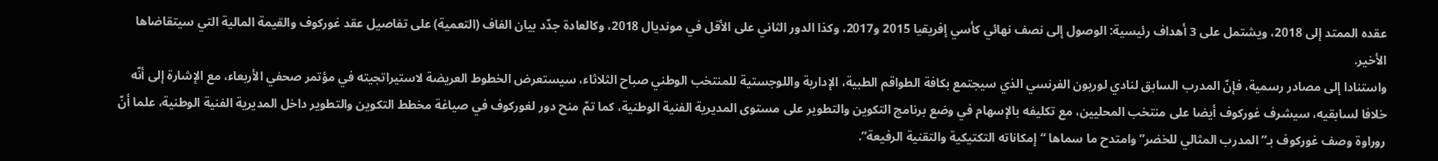عقده الممتد إلى 2018، ويشتمل على 3 أهداف رئيسية: الوصول إلى نصف نهائي كأسي إفريقيا 2015 و2017، وكذا الدور الثاني على الأقل في مونديال 2018، وكالعادة جدّد بيان الفاف (التعمية) على تفاصيل عقد غوركوف والقيمة المالية التي سيتقاضاها الأخير.
واستنادا إلى مصادر رسمية، فإنّ المدرب السابق لنادي لوريون الفرنسي الذي سيجتمع بكافة الطواقم الطبية، الإدارية واللوجستية للمنتخب الوطني صباح الثلاثاء، سيستعرض الخطوط العريضة لاستيراتجيته في مؤتمر صحفي الأربعاء، مع الإشارة إلى أنّه خلافا لسابقيه، سيشرف غوركوف أيضا على منتخب المحليين، مع تكليفه بالإسهام في وضع برنامج التكوين والتطوير على مستوى المديرية الفنية الوطنية، كما تمّ منح دور لغوركوف في صياغة مخطط التكوين والتطوير داخل المديرية الفنية الوطنية، علما أنّ روراوة وصف غوركوف بـ”المدرب المثالي للخضر” وامتدح ما سماها “إمكاناته التكتيكية والتقنية الرفيعة”.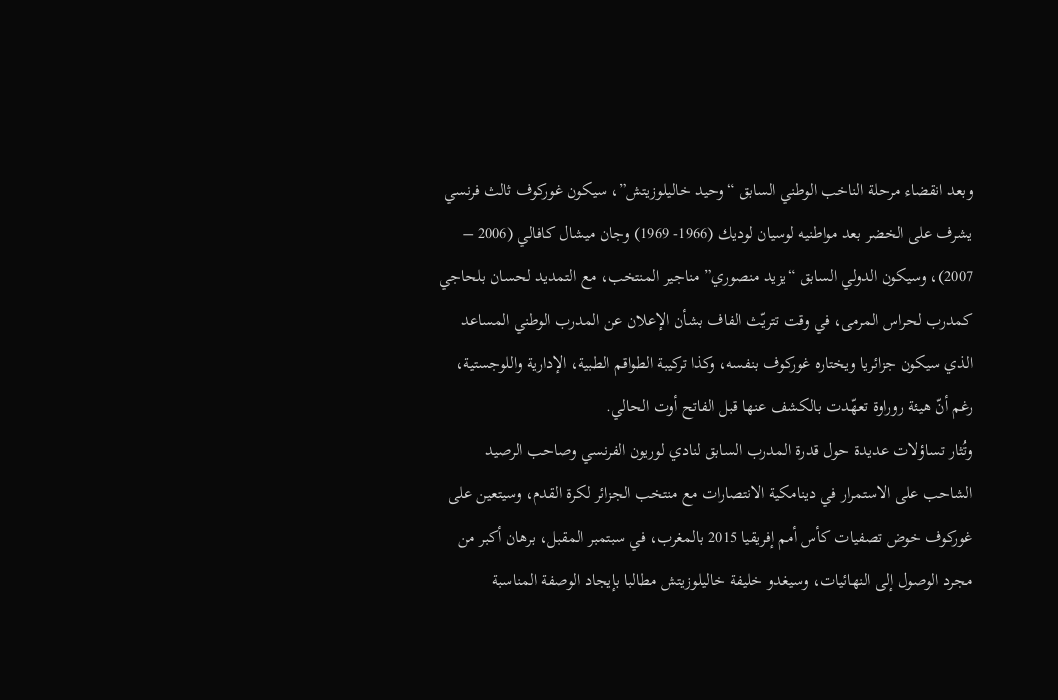وبعد انقضاء مرحلة الناخب الوطني السابق “وحيد خاليلوزيتش”، سيكون غوركوف ثالث فرنسي يشرف على الخضر بعد مواطنيه لوسيان لوديك (1966- 1969) وجان ميشال كافالي (2006 – 2007)، وسيكون الدولي السابق “يزيد منصوري” مناجير المنتخب، مع التمديد لحسان بلحاجي كمدرب لحراس المرمى، في وقت تتريّث الفاف بشأن الإعلان عن المدرب الوطني المساعد الذي سيكون جزائريا ويختاره غوركوف بنفسه، وكذا تركيبة الطواقم الطبية، الإدارية واللوجستية، رغم أنّ هيئة روراوة تعهّدت بالكشف عنها قبل الفاتح أوت الحالي.
وتُثار تساؤلات عديدة حول قدرة المدرب السابق لنادي لوريون الفرنسي وصاحب الرصيد الشاحب على الاستمرار في دينامكية الانتصارات مع منتخب الجزائر لكرة القدم، وسيتعين على غوركوف خوض تصفيات كأس أمم إفريقيا 2015 بالمغرب، في سبتمبر المقبل، برهان أكبر من مجرد الوصول إلى النهائيات، وسيغدو خليفة خاليلوزيتش مطالبا بإيجاد الوصفة المناسبة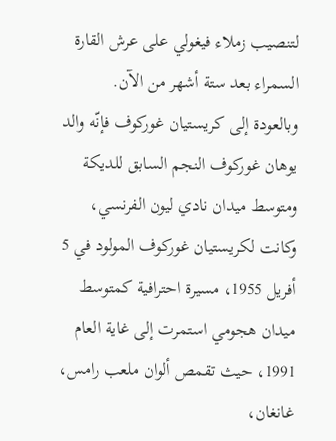لتنصيب زملاء فيغولي على عرش القارة السمراء بعد ستة أشهر من الآن.
وبالعودة إلى كريستيان غوركوف فإنّه والد يوهان غوركوف النجم السابق للديكة ومتوسط ميدان نادي ليون الفرنسي، وكانت لكريستيان غوركوف المولود في 5 أفريل 1955، مسيرة احترافية كمتوسط ميدان هجومي استمرت إلى غاية العام 1991، حيث تقمص ألوان ملعب رامس، غانغان،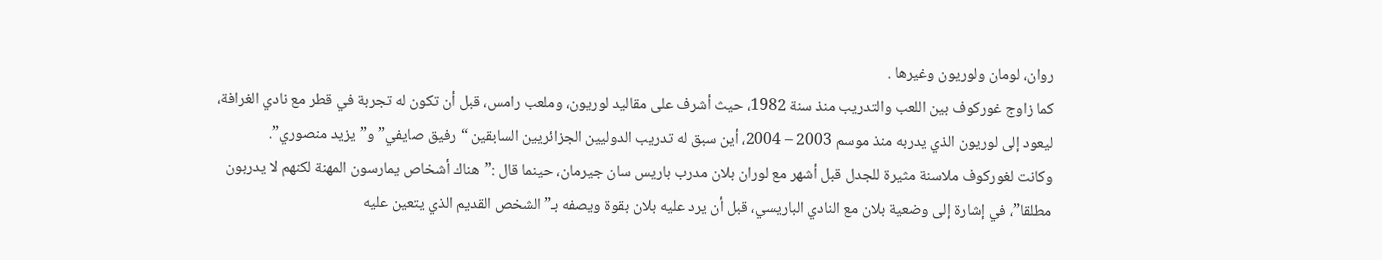روان، لومان ولوريون وغيرها .
كما زاوج غوركوف بين اللعب والتدريب منذ سنة 1982، حيث أشرف على مقاليد لوريون، وملعب رامس، قبل أن تكون له تجربة في قطر مع نادي الغرافة، ليعود إلى لوريون الذي يدربه منذ موسم 2003 – 2004، أين سبق له تدريب الدوليين الجزائريين السابقين “رفيق صايفي” و”يزيد منصوري”.
وكانت لغوركوف ملاسنة مثيرة للجدل قبل أشهر مع لوران بلان مدرب باريس سان جيرمان، حينما قال :”هناك أشخاص يمارسون المهنة لكنهم لا يدربون مطلقا”، في إشارة إلى وضعية بلان مع النادي الباريسي، قبل أن يرد عليه بلان بقوة ويصفه بـ”الشخص القديم الذي يتعين عليه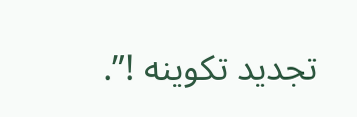تجديد تكوينه !”.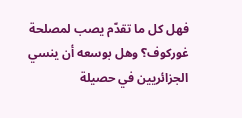فهل كل ما تقدّم يصب لمصلحة غوركوف؟ وهل بوسعه أن ينسي الجزائريين في حصيلة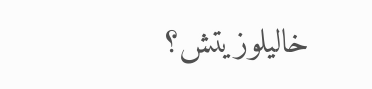خاليلوزيتش؟